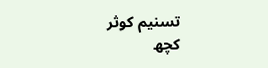تسنیم کوثر
کچھ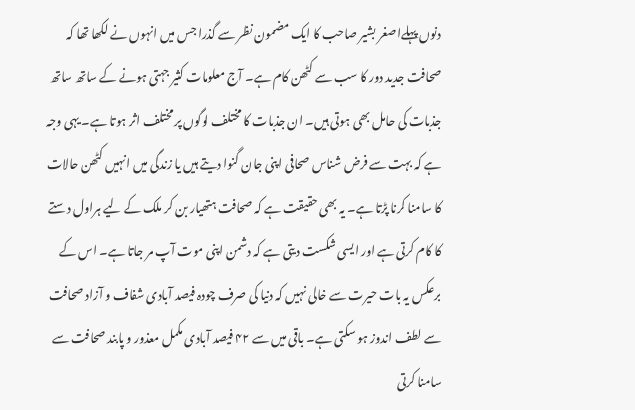دنوں پہلےاصغر بشیر صاحب کا ایک مضمون نظر سے گذرا جس میں انہوں نے لکھا تھا کہ صحافت جدید دور کا سب سے کٹھن کام ہے۔ آج معلومات کثیر جہتی ہونے کے ساتھ ساتھ جذبات کی حامل بھی ہوتی ہیں۔ ان جذبات کا مختلف لوگوں پر مختلف اثر ہوتا ہے۔ یہی وجہ ہے کہ بہت سے فرض شناس صحافی اپنی جان گنوا دیتے ہیں یا زندگی میں انہیں کٹھن حالات کا سامنا کرنا پڑتا ہے۔ یہ بھی حقیقت ہے کہ صحافت ہتھیار بن کر ملک کے لیے ہراول دستے کا کام کرتی ہے اور ایسی شکست دیتی ہے کہ دشمن اپنی موت آپ مر جاتا ہے۔ اس کے برعکس یہ بات حیرت سے خالی نہیں کہ دنیا کی صرف چودہ فیصد آبادی شفاف و آزاد صحافت سے لطف اندوز ہو سکتی ہے۔ باقی میں سے ۴۲ فیصد آبادی مکمل معذور و پابند صحافت سے سامنا کرتی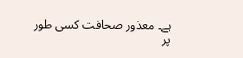ہے۔ معذور صحافت کسی طور پر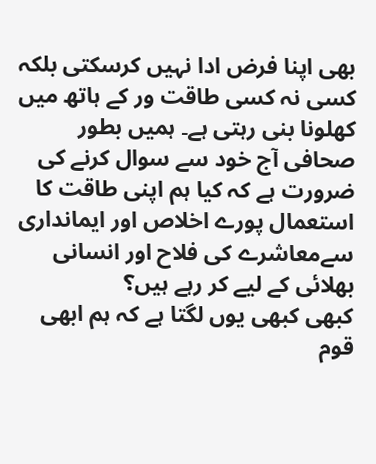بھی اپنا فرض ادا نہیں کرسکتی بلکہ کسی نہ کسی طاقت ور کے ہاتھ میں کھلونا بنی رہتی ہے۔ ہمیں بطور صحافی آج خود سے سوال کرنے کی ضرورت ہے کہ کیا ہم اپنی طاقت کا استعمال پورے اخلاص اور ایمانداری سےمعاشرے کی فلاح اور انسانی بھلائی کے لیے کر رہے ہیں؟
کبھی کبھی یوں لگتا ہے کہ ہم ابھی قوم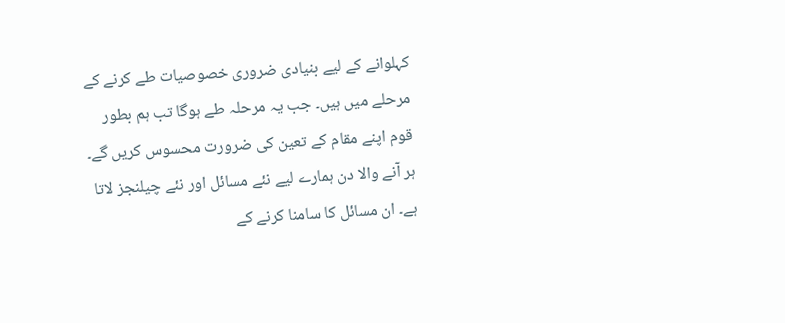کہلوانے کے لیے بنیادی ضروری خصوصیات طے کرنے کے مرحلے میں ہیں۔ جب یہ مرحلہ طے ہوگا تب ہم بطور قوم اپنے مقام کے تعین کی ضرورت محسوس کریں گے۔ ہر آنے والا دن ہمارے لیے نئے مسائل اور نئے چیلنجز لاتا ہے۔ ان مسائل کا سامنا کرنے کے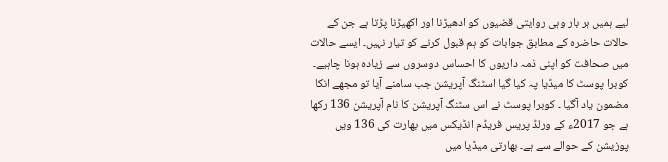لیے ہمیں ہر بار وہی روایتی قضیوں کو ادھیڑنا اور اکھیڑنا پڑتا ہے جن کے حالات حاضرہ کے مطابق جوابات کو ہم قبول کرنے کو تیار نہیں۔ ایسے حالات میں صحافت کو اپنی ذمہ داریوں کا احساس دوسروں سے زیادہ ہونا چاہیے۔
کوبرا پوسٹ کا میڈیا پہ کیا گیا اسٹنگ آپریشن جب سامنے آیا تو مجھے انکا مضمون یاد آگیا ۔ کوبرا پوسٹ نے اس سٹنگ آپریشن کا نام آپریشن 136 رکھا ہے جو 2017ء کے ورلڈ پریس فریڈم انڈیکس میں بھارت کی 136 ویں پوزیشن کے حوالے سے ہے۔ بھارتی میڈیا میں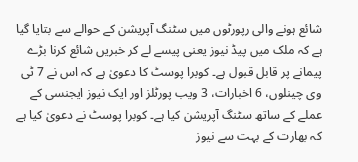شائع ہونے والی رپورٹوں میں سٹنگ آپریشن کے حوالے سے بتایا گیا ہے کہ ملک میں پیڈ نیوز یعنی پیسے لے کر خبریں شائع کرنا بڑے پیمانے پر قابل قبول ہے۔ کوبرا پوسٹ کا دعویٰ ہے کہ اس نے 7 ٹی وی چینلوں، 6 اخبارات، 3 ویب پورٹلز اور ایک نیوز ایجنسی کے عملے کے ساتھ سٹنگ آپریشن کیا ہے۔ کوبرا پوسٹ نے دعویٰ کیا ہے کہ بھارت کے بہت سے نیوز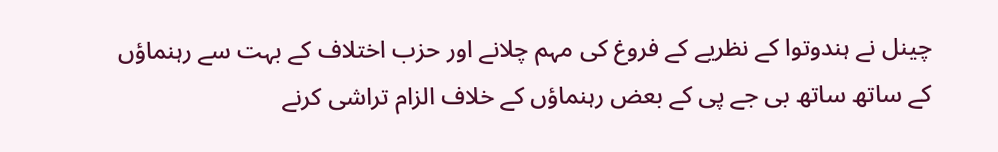چینل نے ہندوتوا کے نظریے کے فروغ کی مہم چلانے اور حزب اختلاف کے بہت سے رہنماؤں کے ساتھ ساتھ بی جے پی کے بعض رہنماؤں کے خلاف الزام تراشی کرنے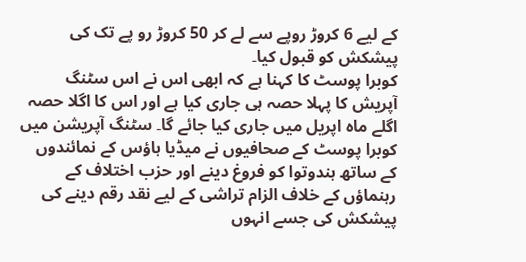کے لیے 6 کروڑ روپے سے لے کر 50 کروڑ رو پے تک کی پیشکش کو قبول کیا۔
کوبرا پوسٹ کا کہنا ہے کہ ابھی اس نے اس سٹنگ آپریش کا پہلا حصہ ہی جاری کیا ہے اور اس کا اگلا حصہ اگلے ماہ اپریل میں جاری کیا جائے گا۔ سٹنگ آپریشن میں کوبرا پوسٹ کے صحافیوں نے میڈیا ہاؤس کے نمائندوں کے ساتھ ہندوتوا کو فروغ دینے اور حزب اختلاف کے رہنماؤں کے خلاف الزام تراشی کے لیے نقد رقم دینے کی پیشکش کی جسے انہوں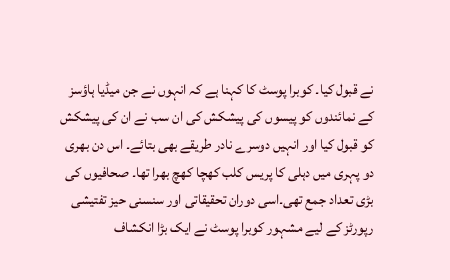نے قبول کیا۔ کوبرا پوسٹ کا کہنا ہے کہ انہوں نے جن میڈیا ہاؤسز کے نمائندوں کو پیسوں کی پیشکش کی ان سب نے ان کی پیشکش کو قبول کیا اور انہیں دوسرے نادر طریقے بھی بتائے۔ اس دن بھری دو پہری میں دہلی کا پریس کلب کھچا کھچ بھرا تھا۔ صحافیوں کی بڑی تعداد جمع تھی۔اسی دوران تحقیقاتی اور سنسنی حیز تفتیشی رپورٹز کے لیے مشہور کوبرا پوسٹ نے ایک بڑا انکشاف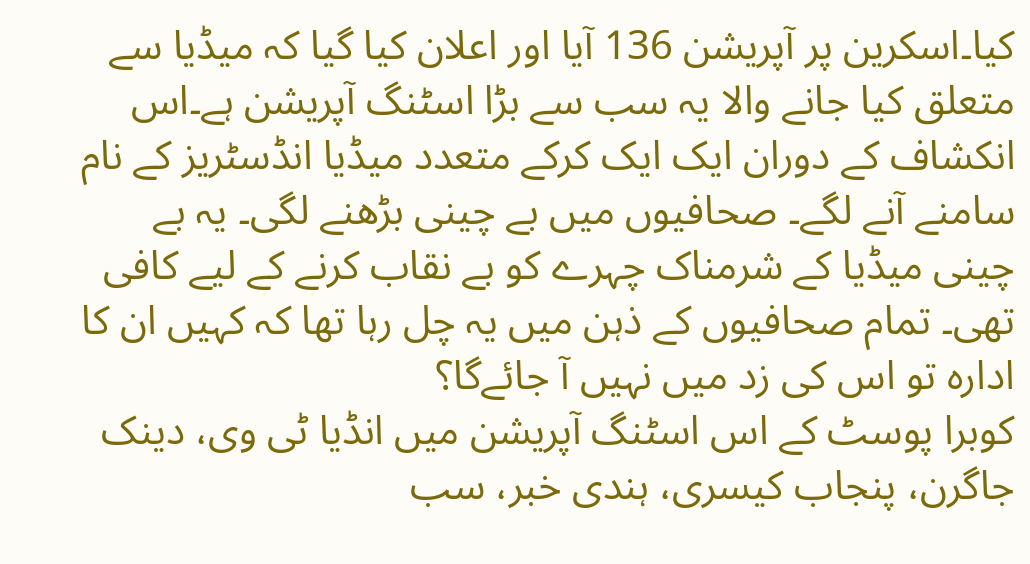کیا۔اسکرین پر آپریشن 136 آیا اور اعلان کیا گیا کہ میڈیا سے متعلق کیا جانے والا یہ سب سے بڑا اسٹنگ آپریشن ہے۔اس انکشاف کے دوران ایک ایک کرکے متعدد میڈیا انڈسٹریز کے نام سامنے آنے لگے۔ صحافیوں میں بے چینی بڑھنے لگی۔ یہ بے چینی میڈیا کے شرمناک چہرے کو بے نقاب کرنے کے لیے کافی تھی۔ تمام صحافیوں کے ذہن میں یہ چل رہا تھا کہ کہیں ان کا ادارہ تو اس کی زد میں نہیں آ جائےگا؟
کوبرا پوسٹ کے اس اسٹنگ آپریشن میں انڈیا ٹی وی، دینک جاگرن، پنجاب کیسری، ہندی خبر، سب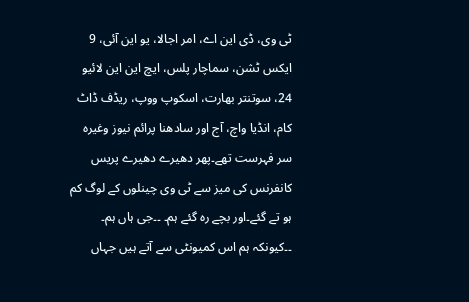ٹی وی، ڈی این اے، امر اجالا، یو این آئی، 9 ایکس ٹشن، سماچار پلس، ایچ این این لائیو 24، سوتنتر بھارت، اسکوپ ووپ، ریڈف ڈاٹ کام، انڈیا واچ، آج اور سادھنا پرائم نیوز وغیرہ سر فہرست تھے۔پھر دھیرے دھیرے پریس کانفرنس کی میز سے ٹی وی چینلوں کے لوگ کم ہو تے گئے۔اور بچے رہ گئے ہم۔ ۔۔جی ہاں ہم۔ ۔۔کیونکہ ہم اس کمیونٹی سے آتے ہیں جہاں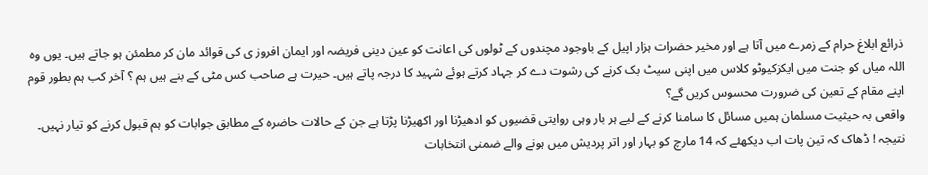ذرائع ابلاغ حرام کے زمرے میں آتا ہے اور مخیر حضرات ہزار اپیل کے باوجود مچندوں کے ٹولوں کی اعانت کو عین دینی فریضہ اور ایمان افروز ی کی قوائد مان کر مطمئن ہو جاتے ہیں۔ یوں وہ اللہ میاں کو جنت میں ایکزکیوٹو کلاس میں اپنی سیٹ بک کرنے کی رشوت دے کر جہاد کرتے ہوئے شہید کا درجہ پاتے ہیں۔ حیرت ہے صاحب کس مٹی کے بنے ہیں ہم ؟ آخر کب ہم بطور قوم اپنے مقام کے تعین کی ضرورت محسوس کریں گے؟
واقعی بہ حیثیت مسلمان ہمیں مسائل کا سامنا کرنے کے لیے ہر بار وہی روایتی قضیوں کو ادھیڑنا اور اکھیڑنا پڑتا ہے جن کے حالات حاضرہ کے مطابق جوابات کو ہم قبول کرنے کو تیار نہیں۔ نتیجہ ! ڈھاک کہ تین پات اب دیکھئے کہ 14 مارچ کو بہار اور اتر پردیش میں ہونے والے ضمنی انتخابات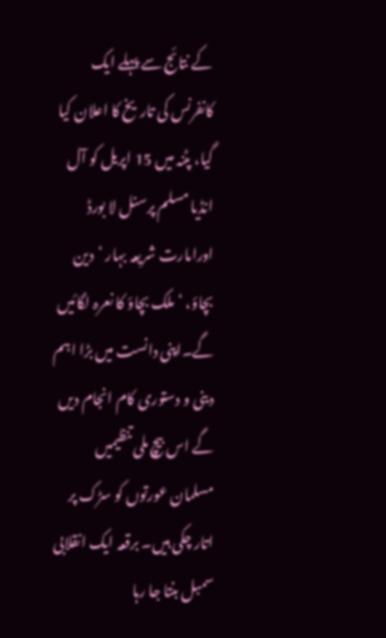کے نتائج سے پہلے ایک کانفرنس کی تاریخ کا اعلان کیا گیا، پٹنہ میں 15 اپریل کو آل انڈیا مسلم پرسنل لا بورڈ اورامارت شریعہ بہار ‘دین بچاؤ، ‘ملک بچاؤ کا نعرہ لگائیں گے۔اپنی دانست میں بڑا اہم دینی و دستوری کام انجام دیں گے اس بیچ ملی تنظیمیں مسلمان عورتوں کو سڑک پر اتار چکی ہیں۔ برقعہ ایک انقلابی سمبل بنتا جا رہا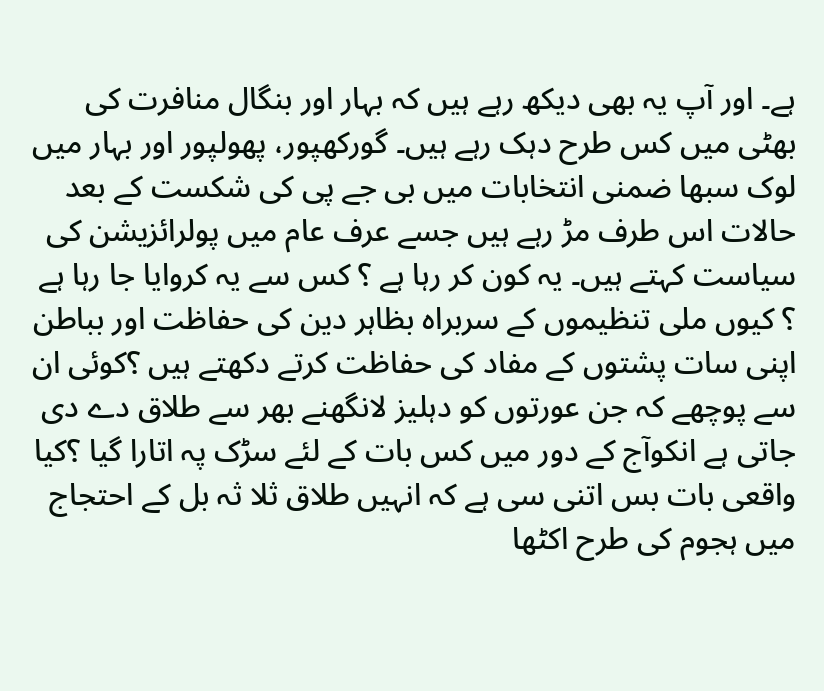ہے۔ اور آپ یہ بھی دیکھ رہے ہیں کہ بہار اور بنگال منافرت کی بھٹی میں کس طرح دہک رہے ہیں۔ گورکھپور، پھولپور اور بہار میں لوک سبھا ضمنی انتخابات میں بی جے پی کی شکست کے بعد حالات اس طرف مڑ رہے ہیں جسے عرف عام میں پولرائزیشن کی سیاست کہتے ہیں۔ یہ کون کر رہا ہے ؟ کس سے یہ کروایا جا رہا ہے ؟ کیوں ملی تنظیموں کے سربراہ بظاہر دین کی حفاظت اور بباطن اپنی سات پشتوں کے مفاد کی حفاظت کرتے دکھتے ہیں ؟کوئی ان سے پوچھے کہ جن عورتوں کو دہلیز لانگھنے بھر سے طلاق دے دی جاتی ہے انکوآج کے دور میں کس بات کے لئے سڑک پہ اتارا گیا ؟کیا واقعی بات بس اتنی سی ہے کہ انہیں طلاق ثلا ثہ بل کے احتجاج میں ہجوم کی طرح اکٹھا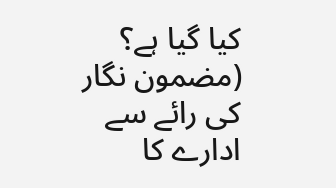کیا گیا ہے؟
(مضمون نگار کی رائے سے ادارے کا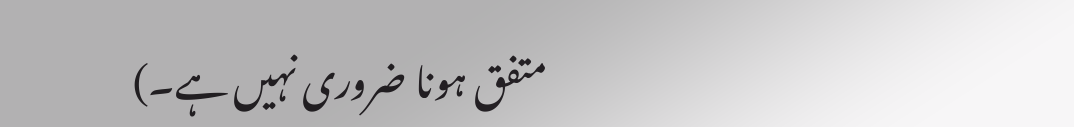متفق ہونا ضروری نہیں ہے۔)